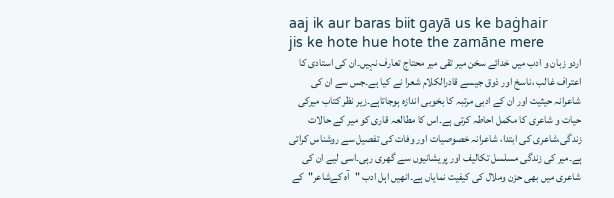aaj ik aur baras biit gayā us ke baġhair
jis ke hote hue hote the zamāne mere
اردو زبان و ادب میں خدائے سخن میر تقی میر محتاج تعارف نہیں۔ان كی استادی كا اعتراف غالب ،ناسخ اور ذوق جیسے قادرالكلام شعرا نے كیا ہے۔جس سے ان كی شاعرانہ حیثیت اور ان كے ادبی مرتبہ كا بخوبی اندازہ ہوجاتاہے۔زیر نظر كتاب میركی حیات و شاعری كا مكمل احاطہ كرتی ہے۔اس كا مطالعہ قاری كو میر كے حالات زندگی،شاعری كی ابتدا، شاعرانہ خصوصیات اور وفات كی تفصیل سے روشناس كراتی ہے۔میر كی زندگی مسلسل تكالیف اور پریشانیوں سے گھری رہی۔اسی لیے ان كی شاعری میں بھی حزن وملال كی كیفیت نمایاں ہے۔انھیں اہل ادب "آہ كےشاعر"كے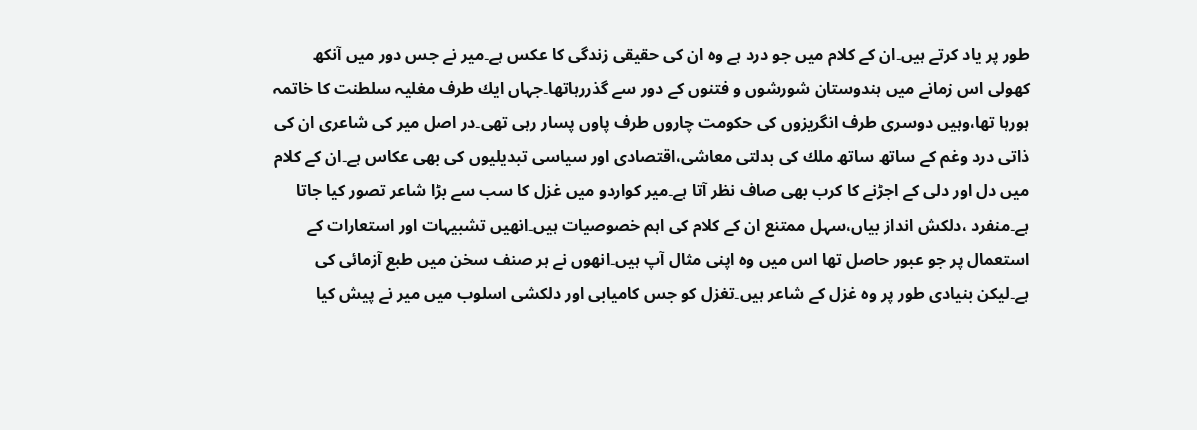طور پر یاد كرتے ہیں۔ان كے کلام میں جو درد ہے وہ ان كی حقیقی زندگی كا عكس ہے۔میر نے جس دور میں آنكھ كھولی اس زمانے میں ہندوستان شورشوں و فتنوں كے دور سے گذررہاتھا۔جہاں ایك طرف مغلیہ سلطنت كا خاتمہ ہورہا تھا،وہیں دوسری طرف انگریزوں كی حكومت چاروں طرف پاوں پسار رہی تھی۔در اصل میر كی شاعری ان كی ذاتی درد وغم كے ساتھ ساتھ ملك كی بدلتی معاشی،اقتصادی اور سیاسی تبدیلیوں كی بھی عكاس ہے۔ان كے كلام میں دل اور دلی كے اجڑنے كا كرب بھی صاف نظر آتا ہے۔میر كواردو میں غزل كا سب سے بڑا شاعر تصور كیا جاتا ہے۔منفرد ،دلكش انداز بیاں،سہل ممتنع ان كے كلام كی اہم خصوصیات ہیں۔انھیں تشبیہات اور استعارات كے استعمال پر جو عبور حاصل تھا اس میں وہ اپنی مثال آپ ہیں۔انھوں نے ہر صنف سخن میں طبع آزمائی كی ہے۔لیكن بنیادی طور پر وہ غزل كے شاعر ہیں۔تغزل كو جس كامیابی اور دلكشی اسلوب میں میر نے پیش كیا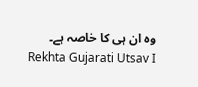وہ ان ہی كا خاصہ ہے۔
Rekhta Gujarati Utsav I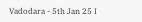Vadodara - 5th Jan 25 I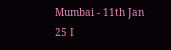Mumbai - 11th Jan 25 I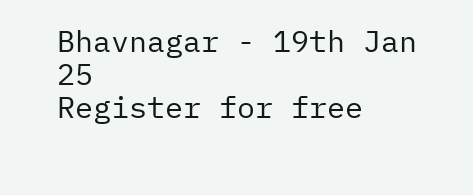Bhavnagar - 19th Jan 25
Register for free